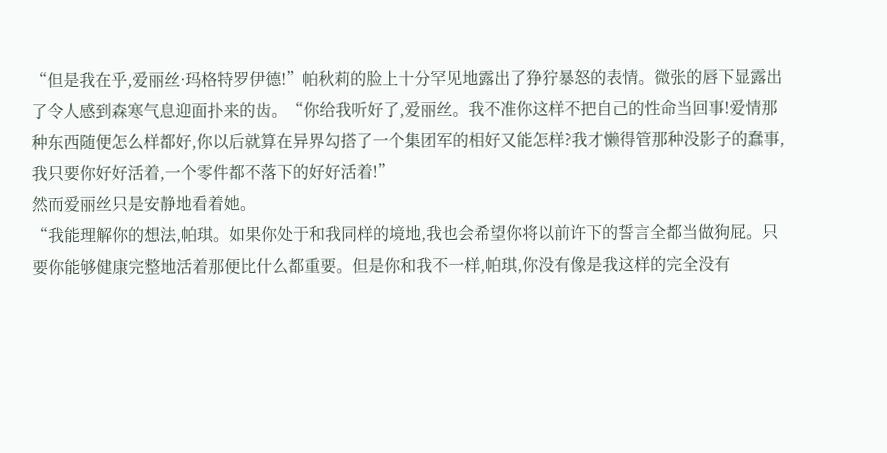“但是我在乎,爱丽丝·玛格特罗伊德!”帕秋莉的脸上十分罕见地露出了狰狞暴怒的表情。微张的唇下显露出了令人感到森寒气息迎面扑来的齿。“你给我听好了,爱丽丝。我不准你这样不把自己的性命当回事!爱情那种东西随便怎么样都好,你以后就算在异界勾搭了一个集团军的相好又能怎样?我才懒得管那种没影子的蠢事,我只要你好好活着,一个零件都不落下的好好活着!”
然而爱丽丝只是安静地看着她。
“我能理解你的想法,帕琪。如果你处于和我同样的境地,我也会希望你将以前许下的誓言全都当做狗屁。只要你能够健康完整地活着那便比什么都重要。但是你和我不一样,帕琪,你没有像是我这样的完全没有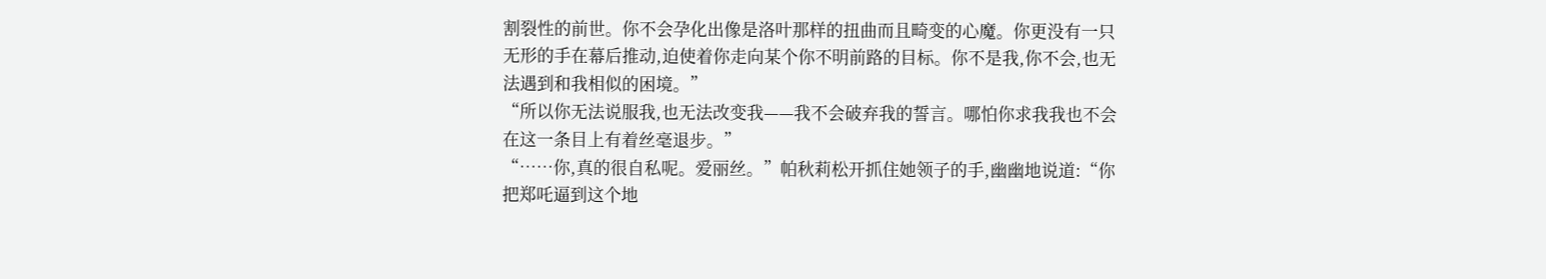割裂性的前世。你不会孕化出像是洛叶那样的扭曲而且畸变的心魔。你更没有一只无形的手在幕后推动,迫使着你走向某个你不明前路的目标。你不是我,你不会,也无法遇到和我相似的困境。”
“所以你无法说服我,也无法改变我——我不会破弃我的誓言。哪怕你求我我也不会在这一条目上有着丝毫退步。”
“……你,真的很自私呢。爱丽丝。”帕秋莉松开抓住她领子的手,幽幽地说道:“你把郑吒逼到这个地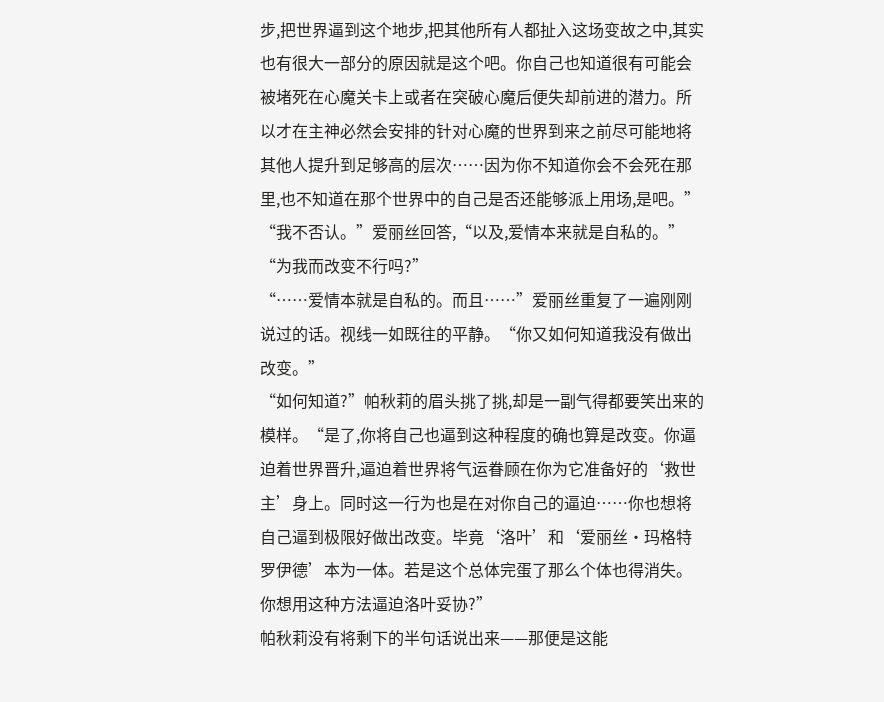步,把世界逼到这个地步,把其他所有人都扯入这场变故之中,其实也有很大一部分的原因就是这个吧。你自己也知道很有可能会被堵死在心魔关卡上或者在突破心魔后便失却前进的潜力。所以才在主神必然会安排的针对心魔的世界到来之前尽可能地将其他人提升到足够高的层次……因为你不知道你会不会死在那里,也不知道在那个世界中的自己是否还能够派上用场,是吧。”
“我不否认。”爱丽丝回答,“以及,爱情本来就是自私的。”
“为我而改变不行吗?”
“……爱情本就是自私的。而且……”爱丽丝重复了一遍刚刚说过的话。视线一如既往的平静。“你又如何知道我没有做出改变。”
“如何知道?”帕秋莉的眉头挑了挑,却是一副气得都要笑出来的模样。“是了,你将自己也逼到这种程度的确也算是改变。你逼迫着世界晋升,逼迫着世界将气运眷顾在你为它准备好的‘救世主’身上。同时这一行为也是在对你自己的逼迫……你也想将自己逼到极限好做出改变。毕竟‘洛叶’和‘爱丽丝·玛格特罗伊德’本为一体。若是这个总体完蛋了那么个体也得消失。你想用这种方法逼迫洛叶妥协?”
帕秋莉没有将剩下的半句话说出来——那便是这能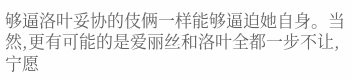够逼洛叶妥协的伎俩一样能够逼迫她自身。当然,更有可能的是爱丽丝和洛叶全都一步不让,宁愿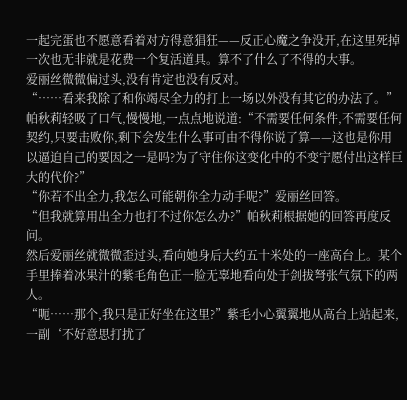一起完蛋也不愿意看着对方得意猖狂——反正心魔之争没开,在这里死掉一次也无非就是花费一个复活道具。算不了什么了不得的大事。
爱丽丝微微偏过头,没有肯定也没有反对。
“……看来我除了和你竭尽全力的打上一场以外没有其它的办法了。”帕秋莉轻吸了口气,慢慢地,一点点地说道:“不需要任何条件,不需要任何契约,只要击败你,剩下会发生什么事可由不得你说了算——这也是你用以逼迫自己的要因之一是吗?为了守住你这变化中的不变宁愿付出这样巨大的代价?”
“你若不出全力,我怎么可能朝你全力动手呢?”爱丽丝回答。
“但我就算用出全力也打不过你怎么办?”帕秋莉根据她的回答再度反问。
然后爱丽丝就微微歪过头,看向她身后大约五十米处的一座高台上。某个手里捧着冰果汁的紫毛角色正一脸无辜地看向处于剑拔弩张气氛下的两人。
“呃……那个,我只是正好坐在这里?”紫毛小心翼翼地从高台上站起来,一副‘不好意思打扰了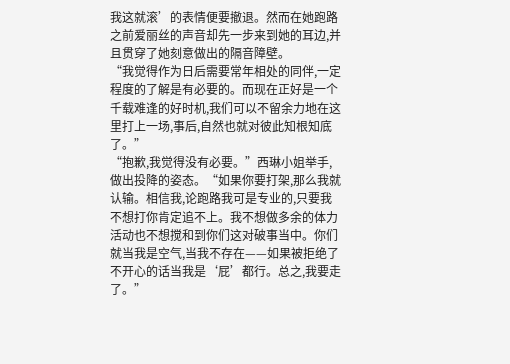我这就滚’的表情便要撤退。然而在她跑路之前爱丽丝的声音却先一步来到她的耳边,并且贯穿了她刻意做出的隔音障壁。
“我觉得作为日后需要常年相处的同伴,一定程度的了解是有必要的。而现在正好是一个千载难逢的好时机,我们可以不留余力地在这里打上一场,事后,自然也就对彼此知根知底了。”
“抱歉,我觉得没有必要。”西琳小姐举手,做出投降的姿态。“如果你要打架,那么我就认输。相信我,论跑路我可是专业的,只要我不想打你肯定追不上。我不想做多余的体力活动也不想搅和到你们这对破事当中。你们就当我是空气,当我不存在——如果被拒绝了不开心的话当我是‘屁’都行。总之,我要走了。”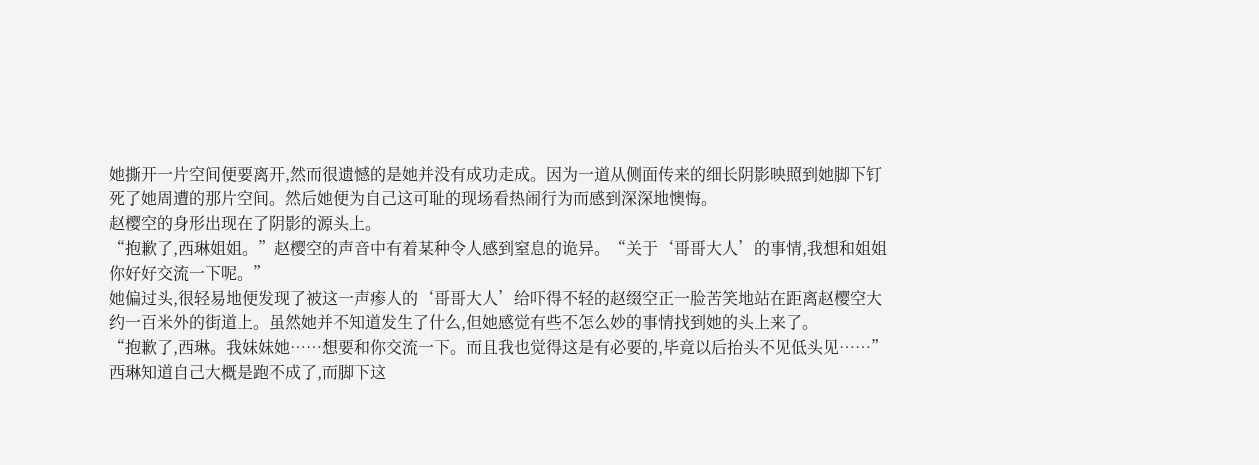她撕开一片空间便要离开,然而很遗憾的是她并没有成功走成。因为一道从侧面传来的细长阴影映照到她脚下钉死了她周遭的那片空间。然后她便为自己这可耻的现场看热闹行为而感到深深地懊悔。
赵樱空的身形出现在了阴影的源头上。
“抱歉了,西琳姐姐。”赵樱空的声音中有着某种令人感到窒息的诡异。“关于‘哥哥大人’的事情,我想和姐姐你好好交流一下呢。”
她偏过头,很轻易地便发现了被这一声瘆人的‘哥哥大人’给吓得不轻的赵缀空正一脸苦笑地站在距离赵樱空大约一百米外的街道上。虽然她并不知道发生了什么,但她感觉有些不怎么妙的事情找到她的头上来了。
“抱歉了,西琳。我妹妹她……想要和你交流一下。而且我也觉得这是有必要的,毕竟以后抬头不见低头见……”
西琳知道自己大概是跑不成了,而脚下这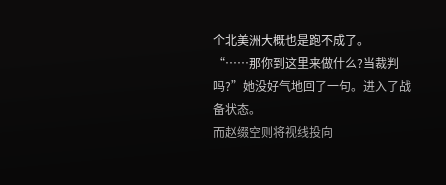个北美洲大概也是跑不成了。
“……那你到这里来做什么?当裁判吗?”她没好气地回了一句。进入了战备状态。
而赵缀空则将视线投向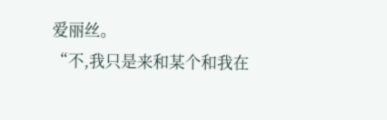爱丽丝。
“不,我只是来和某个和我在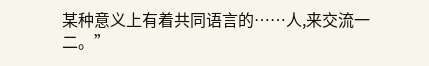某种意义上有着共同语言的……人,来交流一二。”